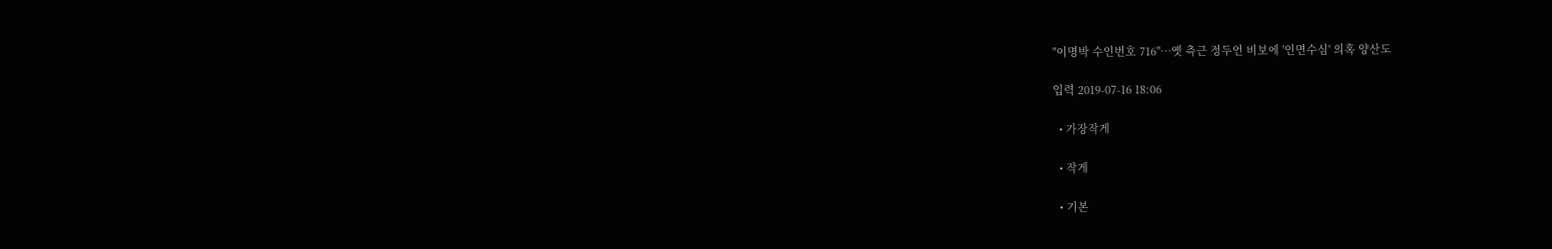"이명박 수인번호 716"…옛 측근 정두언 비보에 '인면수심' 의혹 양산도

입력 2019-07-16 18:06

  • 가장작게

  • 작게

  • 기본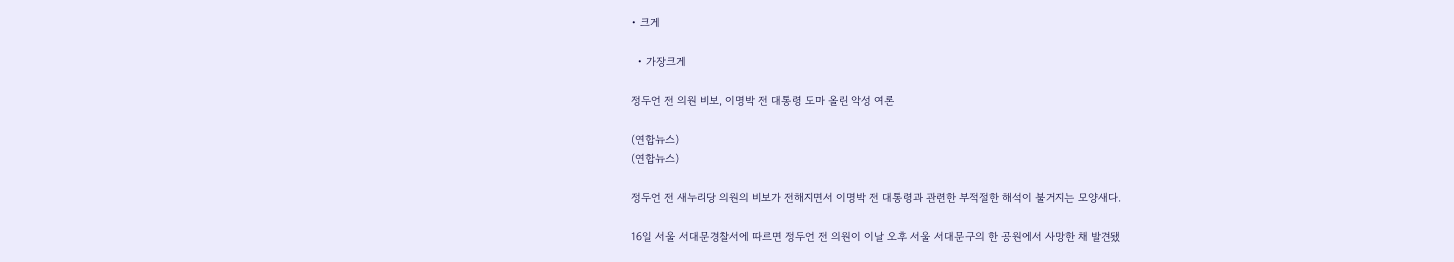• 크게

  • 가장크게

정두언 전 의원 비보, 이명박 전 대통령 도마 올린 악성 여론

(연합뉴스)
(연합뉴스)

정두언 전 새누리당 의원의 비보가 전해지면서 이명박 전 대통령과 관련한 부적절한 해석이 불거지는 모양새다.

16일 서울 서대문경찰서에 따르면 정두언 전 의원이 이날 오후 서울 서대문구의 한 공원에서 사망한 채 발견됐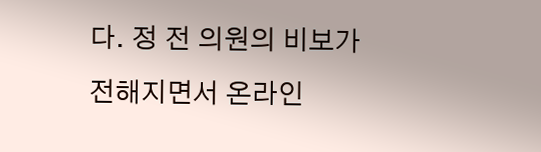다. 정 전 의원의 비보가 전해지면서 온라인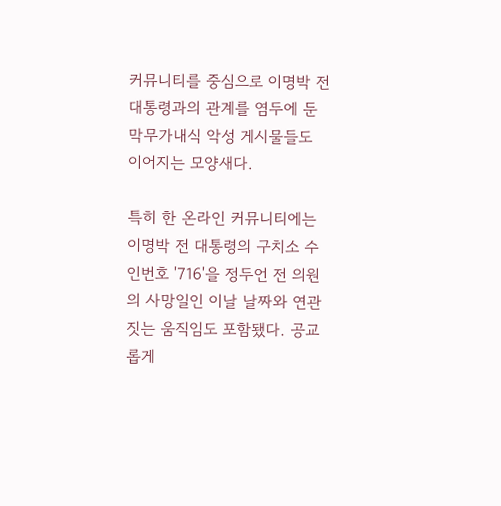커뮤니티를 중심으로 이명박 전 대통령과의 관계를 염두에 둔 막무가내식 악성 게시물들도 이어지는 모양새다.

특히 한 온라인 커뮤니티에는 이명박 전 대통령의 구치소 수인번호 '716'을 정두언 전 의원의 사망일인 이날 날짜와 연관짓는 움직임도 포함됐다. 공교롭게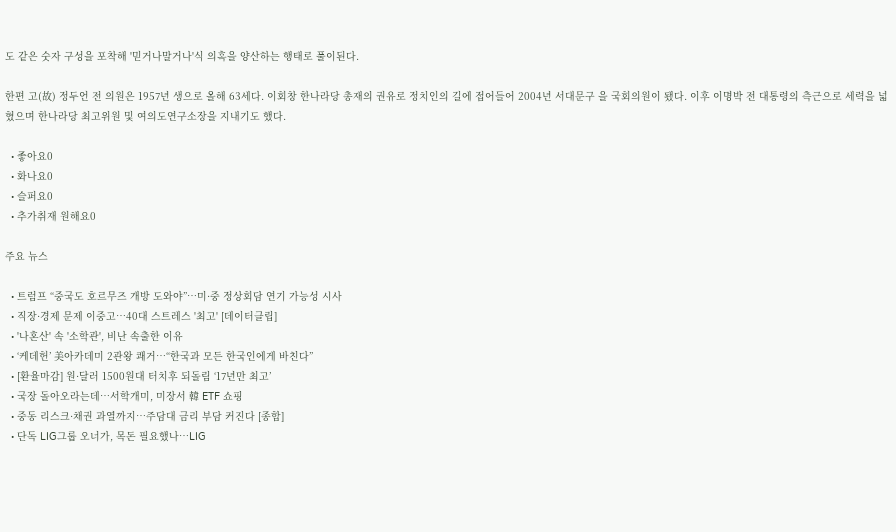도 같은 숫자 구성을 포착해 '믿거나말거나'식 의혹을 양산하는 행태로 풀이된다.

한편 고(故) 정두언 전 의원은 1957년 생으로 올해 63세다. 이회창 한나라당 총재의 권유로 정치인의 길에 접어들어 2004년 서대문구 을 국회의원이 됐다. 이후 이명박 전 대통령의 측근으로 세력을 넓혔으며 한나라당 최고위원 및 여의도연구소장을 지내기도 했다.

  • 좋아요0
  • 화나요0
  • 슬퍼요0
  • 추가취재 원해요0

주요 뉴스

  • 트럼프 “중국도 호르무즈 개방 도와야”…미·중 정상회담 연기 가능성 시사
  • 직장·경제 문제 이중고…40대 스트레스 '최고' [데이터클립]
  • '나혼산' 속 '소학관', 비난 속출한 이유
  • ‘케데헌’ 美아카데미 2관왕 쾌거⋯“한국과 모든 한국인에게 바친다”
  • [환율마감] 원·달러 1500원대 터치후 되돌림 ‘17년만 최고’
  • 국장 돌아오라는데…서학개미, 미장서 韓 ETF 쇼핑
  • 중동 리스크·채권 과열까지…주담대 금리 부담 커진다 [종합]
  • 단독 LIG그룹 오너가, 목돈 필요했나…LIG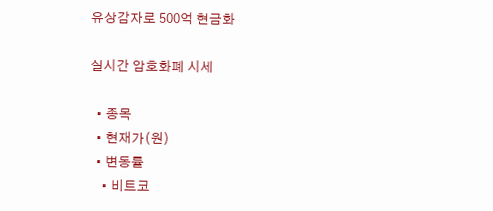유상감자로 500억 현금화

실시간 암호화폐 시세

  • 종목
  • 현재가(원)
  • 변동률
    • 비트코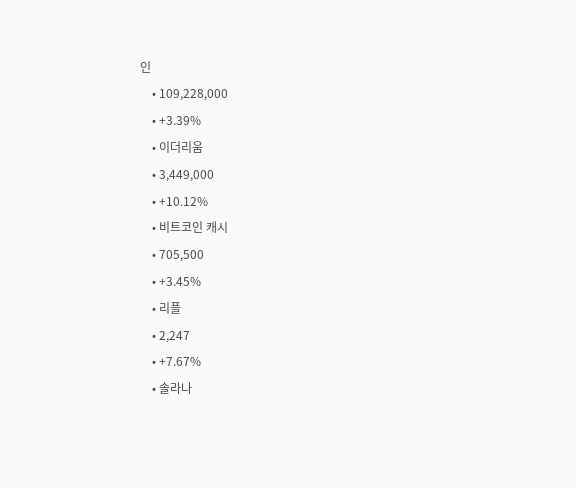인
    • 109,228,000
    • +3.39%
    • 이더리움
    • 3,449,000
    • +10.12%
    • 비트코인 캐시
    • 705,500
    • +3.45%
    • 리플
    • 2,247
    • +7.67%
    • 솔라나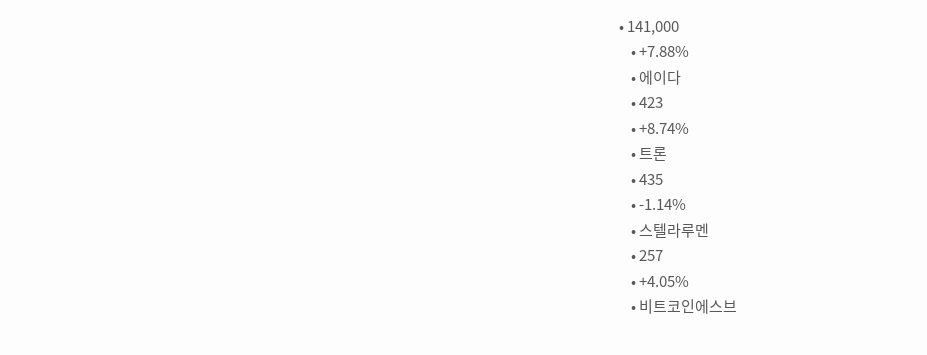• 141,000
    • +7.88%
    • 에이다
    • 423
    • +8.74%
    • 트론
    • 435
    • -1.14%
    • 스텔라루멘
    • 257
    • +4.05%
    • 비트코인에스브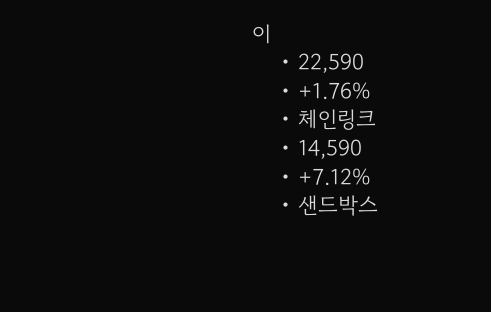이
    • 22,590
    • +1.76%
    • 체인링크
    • 14,590
    • +7.12%
    • 샌드박스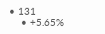• 131
    • +5.65%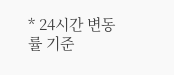* 24시간 변동률 기준